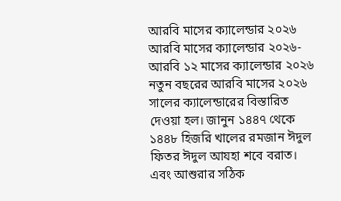আরবি মাসের ক্যালেন্ডার ২০২৬
আরবি মাসের ক্যালেন্ডার ২০২৬- আরবি ১২ মাসের ক্যালেন্ডার ২০২৬
নতুন বছরের আরবি মাসের ২০২৬ সালের ক্যালেন্ডারের বিস্তারিত দেওয়া হল। জানুন ১৪৪৭ থেকে ১৪৪৮ হিজরি খালের রমজান ঈদুল ফিতর ঈদুল আযহা শবে বরাত। এবং আশুরার সঠিক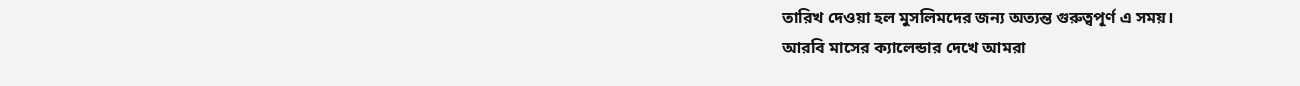তারিখ দেওয়া হল মুসলিমদের জন্য অত্যন্ত গুরুত্বপূর্ণ এ সময়।
আরবি মাসের ক্যালেন্ডার দেখে আমরা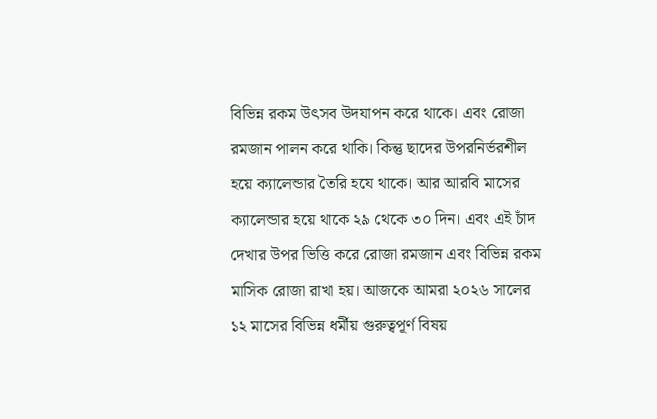বিভিন্ন রকম উৎসব উদযাপন করে থাকে। এবং রোজা রমজান পালন করে থাকি। কিন্তু ছাদের উপরনির্ভরশীল হয়ে ক্যালেন্ডার তৈরি হযে থাকে। আর আরবি মাসের ক্যালেন্ডার হয়ে থাকে ২৯ থেকে ৩০ দিন। এবং এই চাঁদ দেখার উপর ভিত্তি করে রোজা রমজান এবং বিভিন্ন রকম মাসিক রোজা রাখা হয়। আজকে আমরা ২০২৬ সালের ১২ মাসের বিভিন্ন ধর্মীয় গুরুত্বপূর্ণ বিষয়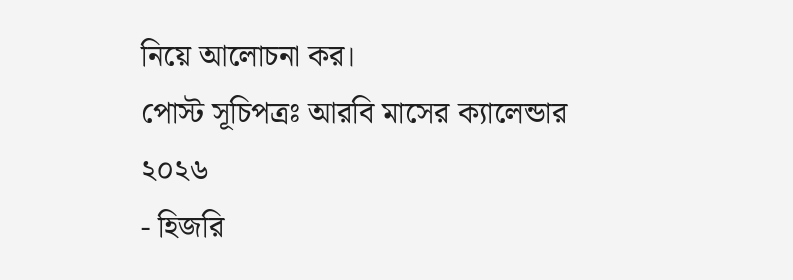নিয়ে আলোচনা কর।
পোস্ট সূচিপত্রঃ আরবি মাসের ক্যালেন্ডার ২০২৬
- হিজরি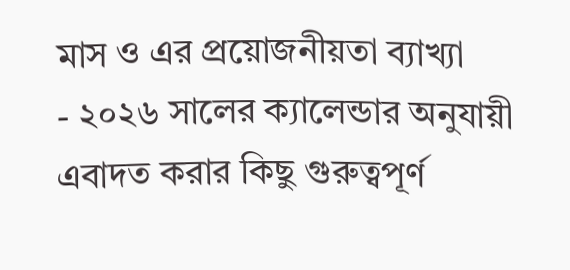মাস ও এর প্রয়োজনীয়তা ব্যাখ্যা
- ২০২৬ সালের ক্যালেন্ডার অনুযায়ী এবাদত করার কিছু গুরুত্বপূর্ণ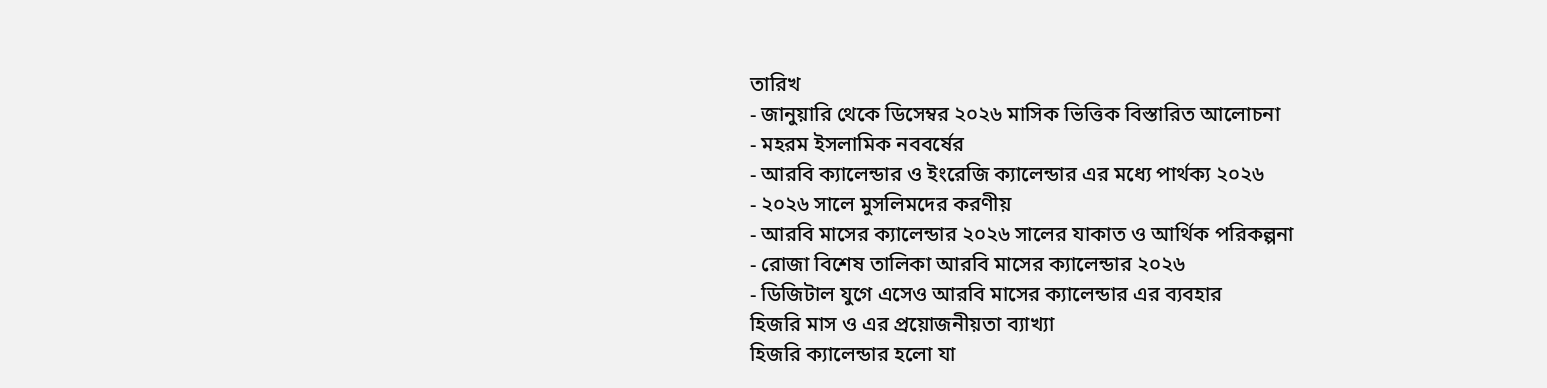তারিখ
- জানুয়ারি থেকে ডিসেম্বর ২০২৬ মাসিক ভিত্তিক বিস্তারিত আলোচনা
- মহরম ইসলামিক নববর্ষের
- আরবি ক্যালেন্ডার ও ইংরেজি ক্যালেন্ডার এর মধ্যে পার্থক্য ২০২৬
- ২০২৬ সালে মুসলিমদের করণীয়
- আরবি মাসের ক্যালেন্ডার ২০২৬ সালের যাকাত ও আর্থিক পরিকল্পনা
- রোজা বিশেষ তালিকা আরবি মাসের ক্যালেন্ডার ২০২৬
- ডিজিটাল যুগে এসেও আরবি মাসের ক্যালেন্ডার এর ব্যবহার
হিজরি মাস ও এর প্রয়োজনীয়তা ব্যাখ্যা
হিজরি ক্যালেন্ডার হলো যা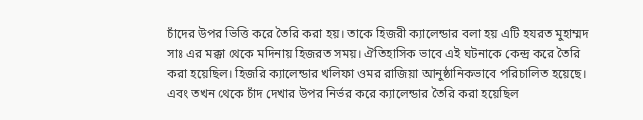চাঁদের উপর ভিত্তি করে তৈরি করা হয়। তাকে হিজরী ক্যালেন্ডার বলা হয় এটি হযরত মুহাম্মদ সাঃ এর মক্কা থেকে মদিনায় হিজরত সময়। ঐতিহাসিক ভাবে এই ঘটনাকে কেন্দ্র করে তৈরি করা হয়েছিল। হিজরি ক্যালেন্ডার খলিফা ওমর রাজিয়া আনুষ্ঠানিকভাবে পরিচালিত হয়েছে। এবং তখন থেকে চাঁদ দেখার উপর নির্ভর করে ক্যালেন্ডার তৈরি করা হয়েছিল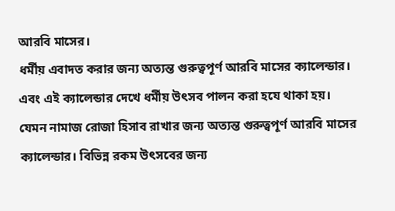আরবি মাসের।
ধর্মীয় এবাদত করার জন্য অত্যন্ত গুরুত্বপূর্ণ আরবি মাসের ক্যালেন্ডার। এবং এই ক্যালেন্ডার দেখে ধর্মীয় উৎসব পালন করা হযে থাকা হয়। যেমন নামাজ রোজা হিসাব রাখার জন্য অত্যন্ত গুরুত্বপূর্ণ আরবি মাসের ক্যালেন্ডার। বিভিন্ন রকম উৎসবের জন্য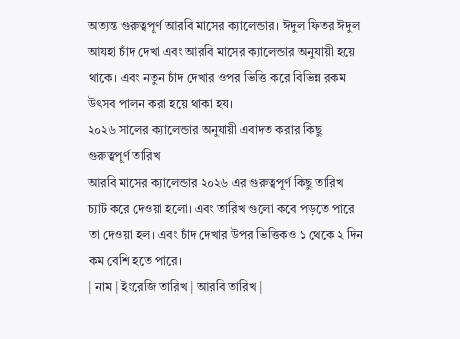অত্যন্ত গুরুত্বপূর্ণ আরবি মাসের ক্যালেন্ডার। ঈদুল ফিতর ঈদুল আযহা চাঁদ দেখা এবং আরবি মাসের ক্যালেন্ডার অনুযায়ী হয়ে থাকে। এবং নতুন চাঁদ দেখার ওপর ভিত্তি করে বিভিন্ন রকম উৎসব পালন করা হয়ে থাকা হয।
২০২৬ সালের ক্যালেন্ডার অনুযায়ী এবাদত করার কিছু গুরুত্বপূর্ণ তারিখ
আরবি মাসের ক্যালেন্ডার ২০২৬ এর গুরুত্বপূর্ণ কিছু তারিখ চ্যাট করে দেওয়া হলো। এবং তারিখ গুলো কবে পড়তে পারে তা দেওয়া হল। এবং চাঁদ দেখার উপর ভিত্তিকও ১ থেকে ২ দিন কম বেশি হতে পারে।
| নাম | ইংরেজি তারিখ | আরবি তারিখ |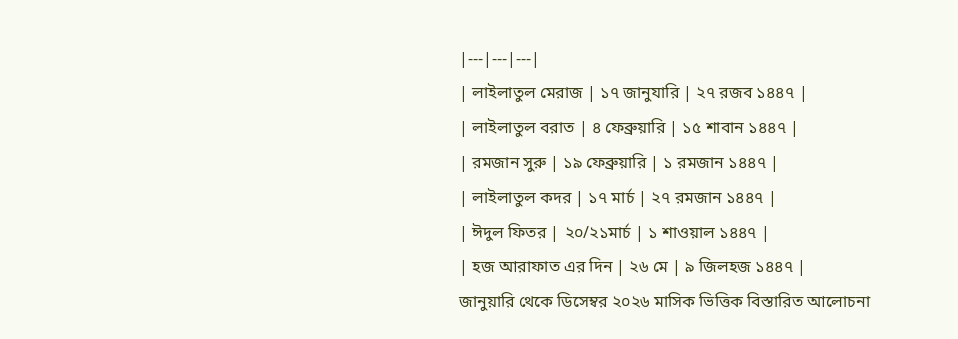|---|---|---|
| লাইলাতুল মেরাজ | ১৭ জানুযারি | ২৭ রজব ১৪৪৭ |
| লাইলাতুল বরাত | ৪ ফেব্রুয়ারি | ১৫ শাবান ১৪৪৭ |
| রমজান সুরু | ১৯ ফেব্রুয়ারি | ১ রমজান ১৪৪৭ |
| লাইলাতুল কদর | ১৭ মার্চ | ২৭ রমজান ১৪৪৭ |
| ঈদুল ফিতর | ২০/২১মার্চ | ১ শাওয়াল ১৪৪৭ |
| হজ আরাফাত এর দিন | ২৬ মে | ৯ জিলহজ ১৪৪৭ |
জানুয়ারি থেকে ডিসেম্বর ২০২৬ মাসিক ভিত্তিক বিস্তারিত আলোচনা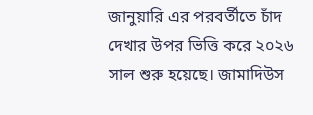জানুয়ারি এর পরবর্তীতে চাঁদ দেখার উপর ভিত্তি করে ২০২৬ সাল শুরু হয়েছে। জামাদিউস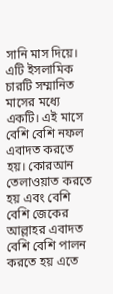সানি মাস দিয়ে। এটি ইসলামিক চারটি সম্মানিত মাসের মধ্যে একটি। এই মাসে বেশি বেশি নফল এবাদত করতে হয়। কোরআন তেলাওয়াত করতে হয় এবং বেশি বেশি জেকের আল্লাহর এবাদত বেশি বেশি পালন করতে হয় এতে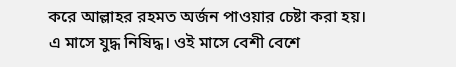করে আল্লাহর রহমত অর্জন পাওয়ার চেষ্টা করা হয়।
এ মাসে যুদ্ধ নিষিদ্ধ। ওই মাসে বেশী বেশে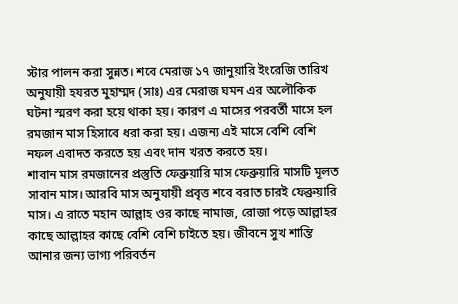স্টার পালন করা সুন্নত। শবে মেরাজ ১৭ জানুয়ারি ইংরেজি তারিখ অনুযায়ী হযরত মুহাম্মদ (সাঃ) এর মেরাজ ঘমন এর অলৌকিক ঘটনা স্মরণ করা হয়ে থাকা হয়। কারণ এ মাসের পরবর্তী মাসে হল রমজান মাস হিসাবে ধরা করা হয়। এজন্য এই মাসে বেশি বেশি নফল এবাদত করতে হয় এবং দান খরত করতে হয়।
শাবান মাস রমজানের প্রস্তুতি ফেব্রুয়ারি মাস ফেব্রুয়ারি মাসটি মূলত সাবান মাস। আরবি মাস অনুযায়ী প্রবৃত্ত শবে বরাত চারই ফেব্রুয়ারি মাস। এ রাতে মহান আল্লাহ ওর কাছে নামাজ, রোজা পড়ে আল্লাহর কাছে আল্লাহর কাছে বেশি বেশি চাইতে হয়। জীবনে সুখ শান্তি আনার জন্য ভাগ্য পরিবর্তন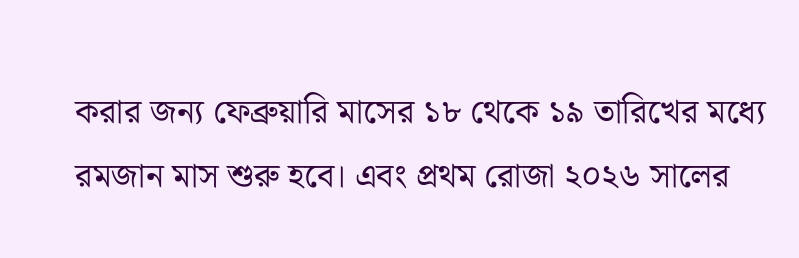করার জন্য ফেব্রুয়ারি মাসের ১৮ থেকে ১৯ তারিখের মধ্যে রমজান মাস শুরু হবে। এবং প্রথম রোজা ২০২৬ সালের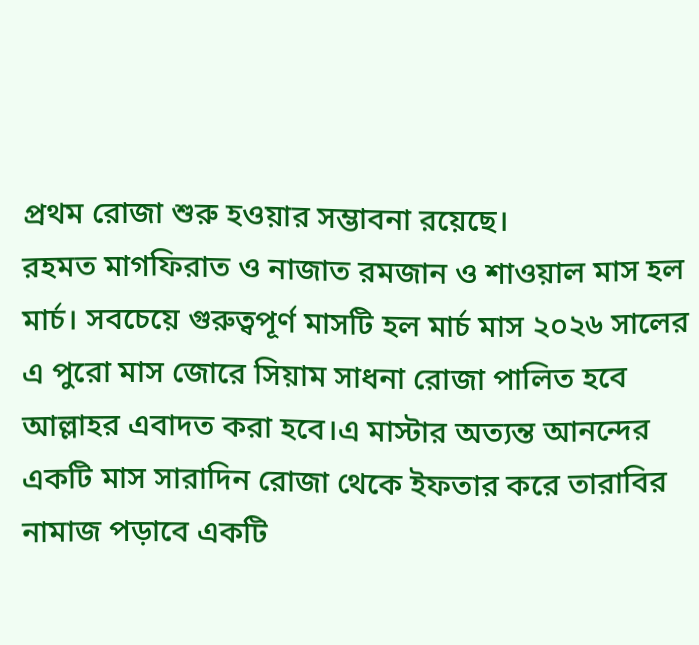প্রথম রোজা শুরু হওয়ার সম্ভাবনা রয়েছে।
রহমত মাগফিরাত ও নাজাত রমজান ও শাওয়াল মাস হল মার্চ। সবচেয়ে গুরুত্বপূর্ণ মাসটি হল মার্চ মাস ২০২৬ সালের এ পুরো মাস জোরে সিয়াম সাধনা রোজা পালিত হবে আল্লাহর এবাদত করা হবে।এ মাস্টার অত্যন্ত আনন্দের একটি মাস সারাদিন রোজা থেকে ইফতার করে তারাবির নামাজ পড়াবে একটি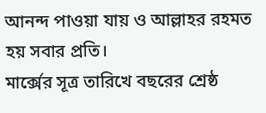আনন্দ পাওয়া যায় ও আল্লাহর রহমত হয় সবার প্রতি।
মার্ক্সের সূত্র তারিখে বছরের শ্রেষ্ঠ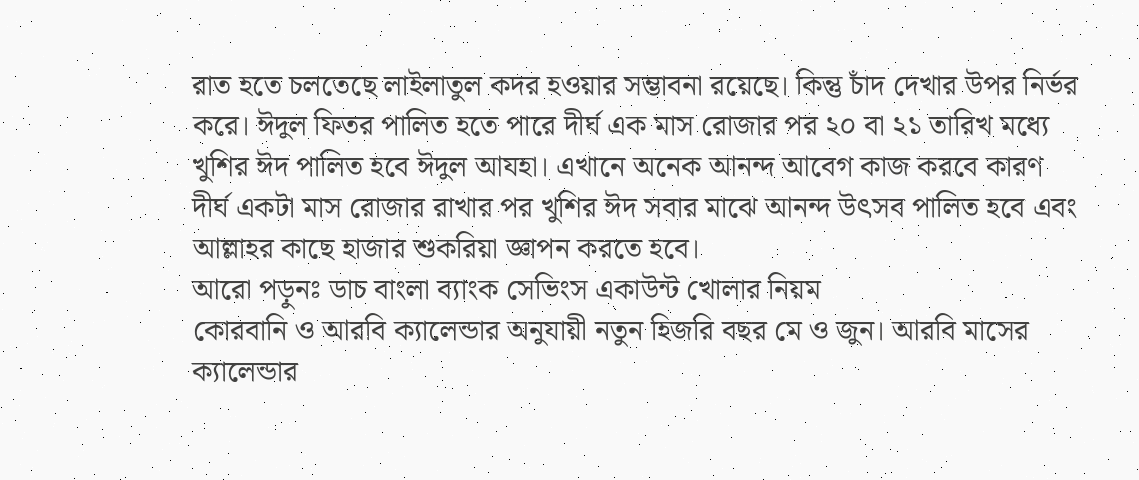রাত হতে চলতেছে লাইলাতুল কদর হওয়ার সম্ভাবনা রয়েছে। কিন্তু চাঁদ দেখার উপর নির্ভর করে। ঈদুল ফিতর পালিত হতে পারে দীর্ঘ এক মাস রোজার পর ২০ বা ২১ তারিখ মধ্যে খুশির ঈদ পালিত হবে ঈদুল আযহা। এখানে অনেক আনন্দ আবেগ কাজ করবে কারণ দীর্ঘ একটা মাস রোজার রাখার পর খুশির ঈদ সবার মাঝে আনন্দ উৎসব পালিত হবে এবং আল্লাহর কাছে হাজার শুকরিয়া জ্ঞাপন করতে হবে।
আরো পড়ুনঃ ডাচ বাংলা ব্যাংক সেভিংস একাউন্ট খোলার নিয়ম
কোরবানি ও আরবি ক্যালেন্ডার অনুযায়ী নতুন হিজরি বছর মে ও জুন। আরবি মাসের ক্যালেন্ডার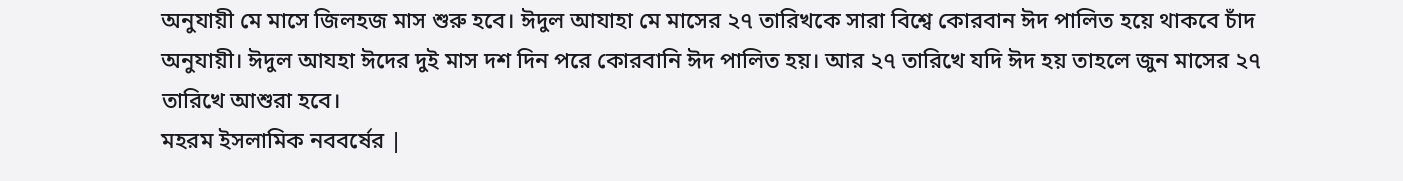অনুযায়ী মে মাসে জিলহজ মাস শুরু হবে। ঈদুল আযাহা মে মাসের ২৭ তারিখকে সারা বিশ্বে কোরবান ঈদ পালিত হয়ে থাকবে চাঁদ অনুযায়ী। ঈদুল আযহা ঈদের দুই মাস দশ দিন পরে কোরবানি ঈদ পালিত হয়। আর ২৭ তারিখে যদি ঈদ হয় তাহলে জুন মাসের ২৭ তারিখে আশুরা হবে।
মহরম ইসলামিক নববর্ষের |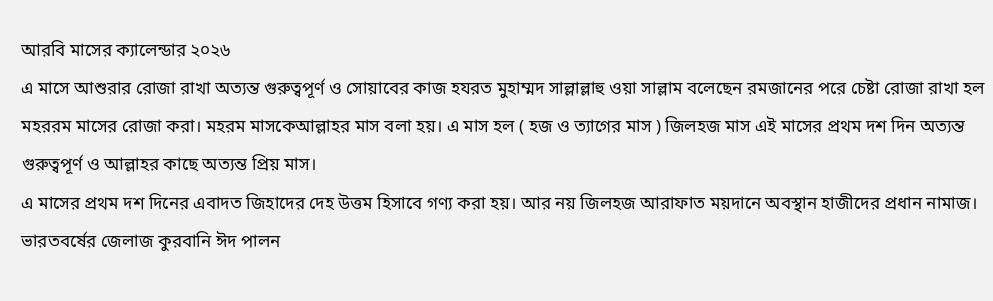আরবি মাসের ক্যালেন্ডার ২০২৬
এ মাসে আশুরার রোজা রাখা অত্যন্ত গুরুত্বপূর্ণ ও সোয়াবের কাজ হযরত মুহাম্মদ সাল্লাল্লাহু ওয়া সাল্লাম বলেছেন রমজানের পরে চেষ্টা রোজা রাখা হল মহররম মাসের রোজা করা। মহরম মাসকেআল্লাহর মাস বলা হয়। এ মাস হল ( হজ ও ত্যাগের মাস ) জিলহজ মাস এই মাসের প্রথম দশ দিন অত্যন্ত গুরুত্বপূর্ণ ও আল্লাহর কাছে অত্যন্ত প্রিয় মাস।
এ মাসের প্রথম দশ দিনের এবাদত জিহাদের দেহ উত্তম হিসাবে গণ্য করা হয়। আর নয় জিলহজ আরাফাত ময়দানে অবস্থান হাজীদের প্রধান নামাজ। ভারতবর্ষের জেলাজ কুরবানি ঈদ পালন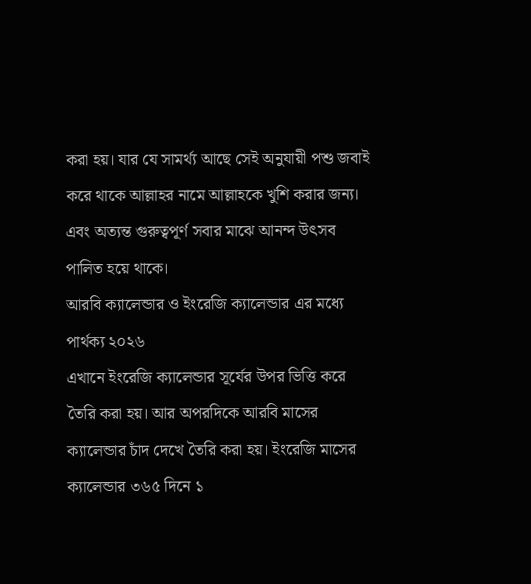করা হয়। যার যে সামর্থ্য আছে সেই অনুযায়ী পশু জবাই করে থাকে আল্লাহর নামে আল্লাহকে খুশি করার জন্য। এবং অত্যন্ত গুরুত্বপূর্ণ সবার মাঝে আনন্দ উৎসব পালিত হয়ে থাকে।
আরবি ক্যালেন্ডার ও ইংরেজি ক্যালেন্ডার এর মধ্যে পার্থক্য ২০২৬
এখানে ইংরেজি ক্যালেন্ডার সূর্যের উপর ভিত্তি করে তৈরি করা হয়। আর অপরদিকে আরবি মাসের ক্যালেন্ডার চাঁদ দেখে তৈরি করা হয়। ইংরেজি মাসের ক্যালেন্ডার ৩৬৫ দিনে ১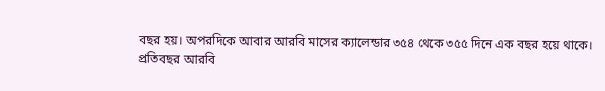বছর হয়। অপরদিকে আবার আরবি মাসের ক্যালেন্ডার ৩৫৪ থেকে ৩৫৫ দিনে এক বছর হয়ে থাকে।
প্রতিবছর আরবি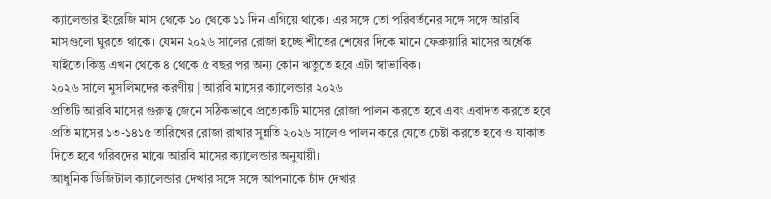ক্যালেন্ডার ইংরেজি মাস থেকে ১০ থেকে ১১ দিন এগিয়ে থাকে। এর সঙ্গে তো পরিবর্তনের সঙ্গে সঙ্গে আরবি মাসগুলো ঘুরতে থাকে। যেমন ২০২৬ সালের রোজা হচ্ছে শীতের শেষের দিকে মানে ফেব্রুয়ারি মাসের অর্ধেক যাইতে।কিন্তু এখন থেকে ৪ থেকে ৫ বছর পর অন্য কোন ঋতুতে হবে এটা স্বাভাবিক।
২০২৬ সালে মুসলিমদের করণীয় | আরবি মাসের ক্যালেন্ডার ২০২৬
প্রতিটি আরবি মাসের গুরুত্ব জেনে সঠিকভাবে প্রত্যেকটি মাসের রোজা পালন করতে হবে এবং এবাদত করতে হবে প্রতি মাসের ১৩-১৪১৫ তারিখের রোজা রাখার সুন্নতি ২০২৬ সালেও পালন করে যেতে চেষ্টা করতে হবে ও যাকাত দিতে হবে গরিবদের মাঝে আরবি মাসের ক্যালেন্ডার অনুযায়ী।
আধুনিক ডিজিটাল ক্যালেন্ডার দেখার সঙ্গে সঙ্গে আপনাকে চাঁদ দেখার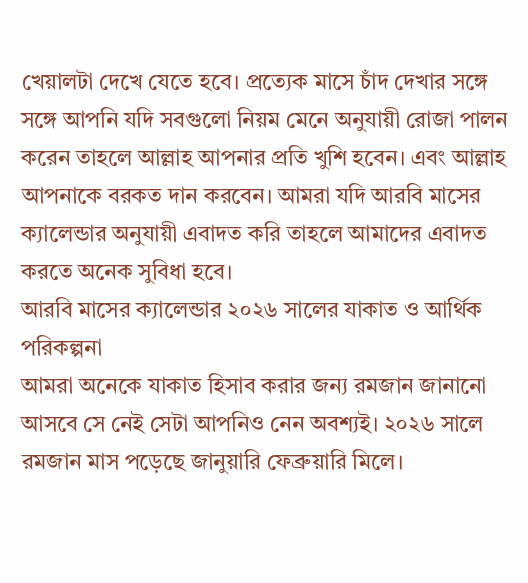খেয়ালটা দেখে যেতে হবে। প্রত্যেক মাসে চাঁদ দেখার সঙ্গে সঙ্গে আপনি যদি সবগুলো নিয়ম মেনে অনুযায়ী রোজা পালন করেন তাহলে আল্লাহ আপনার প্রতি খুশি হবেন। এবং আল্লাহ আপনাকে বরকত দান করবেন। আমরা যদি আরবি মাসের ক্যালেন্ডার অনুযায়ী এবাদত করি তাহলে আমাদের এবাদত করতে অনেক সুবিধা হবে।
আরবি মাসের ক্যালেন্ডার ২০২৬ সালের যাকাত ও আর্থিক পরিকল্পনা
আমরা অনেকে যাকাত হিসাব করার জন্য রমজান জানানো আসবে সে নেই সেটা আপনিও নেন অবশ্যই। ২০২৬ সালে রমজান মাস পড়েছে জানুয়ারি ফেব্রুয়ারি মিলে।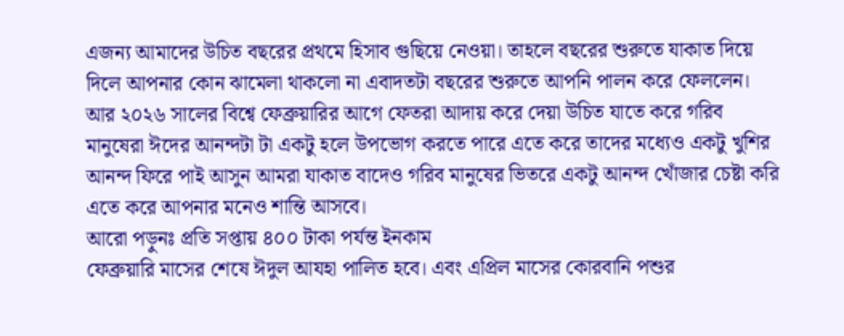এজন্য আমাদের উচিত বছরের প্রথমে হিসাব গুছিয়ে নেওয়া। তাহলে বছরের শুরুতে যাকাত দিয়ে দিলে আপনার কোন ঝামেলা থাকলো না এবাদতটা বছরের শুরুতে আপনি পালন করে ফেললেন।
আর ২০২৬ সালের বিশ্বে ফেব্রুয়ারির আগে ফেতরা আদায় করে দেয়া উচিত যাতে করে গরিব মানুষেরা ঈদের আনন্দটা টা একটু হলে উপভোগ করতে পারে এতে করে তাদের মধ্যেও একটু খুশির আনন্দ ফিরে পাই আসুন আমরা যাকাত বাদেও গরিব মানুষের ভিতরে একটু আনন্দ খোঁজার চেষ্টা করি এতে করে আপনার মনেও শান্তি আসবে।
আরো পড়ুনঃ প্রতি সপ্তায় ৪০০ টাকা পর্যন্ত ইনকাম
ফেব্রুয়ারি মাসের শেষে ঈদুল আযহা পালিত হবে। এবং এপ্রিল মাসের কোরবানি পশুর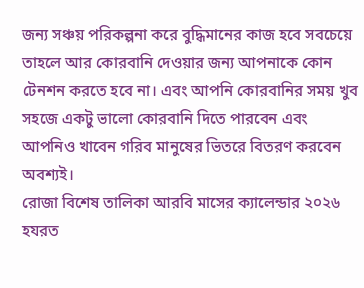জন্য সঞ্চয় পরিকল্পনা করে বুদ্ধিমানের কাজ হবে সবচেয়ে তাহলে আর কোরবানি দেওয়ার জন্য আপনাকে কোন টেনশন করতে হবে না। এবং আপনি কোরবানির সময় খুব সহজে একটু ভালো কোরবানি দিতে পারবেন এবং আপনিও খাবেন গরিব মানুষের ভিতরে বিতরণ করবেন অবশ্যই।
রোজা বিশেষ তালিকা আরবি মাসের ক্যালেন্ডার ২০২৬
হযরত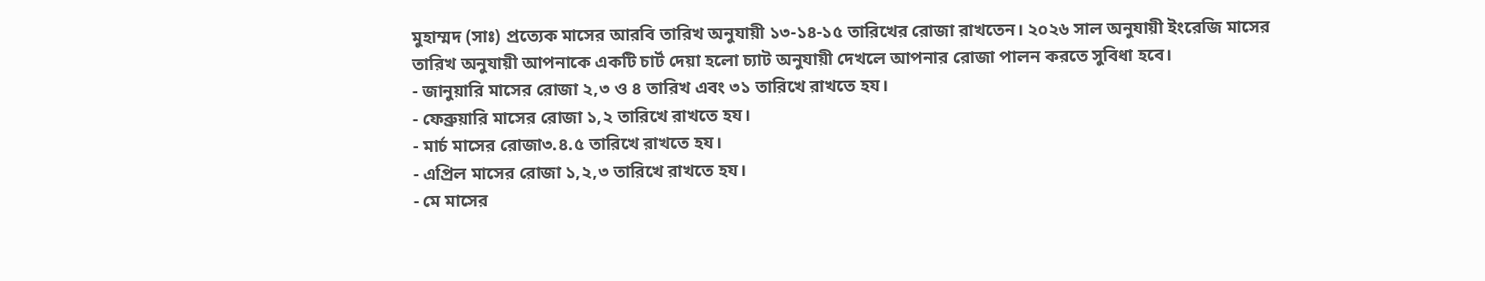মুহাম্মদ (সাঃ) প্রত্যেক মাসের আরবি তারিখ অনুযায়ী ১৩-১৪-১৫ তারিখের রোজা রাখতেন। ২০২৬ সাল অনুযায়ী ইংরেজি মাসের তারিখ অনুযায়ী আপনাকে একটি চার্ট দেয়া হলো চ্যাট অনুযায়ী দেখলে আপনার রোজা পালন করতে সুবিধা হবে।
- জানুয়ারি মাসের রোজা ২,৩ ও ৪ তারিখ এবং ৩১ তারিখে রাখতে হয।
- ফেব্রুয়ারি মাসের রোজা ১,২ তারিখে রাখতে হয।
- মার্চ মাসের রোজা৩.৪.৫ তারিখে রাখতে হয।
- এপ্রিল মাসের রোজা ১,২,৩ তারিখে রাখতে হয।
- মে মাসের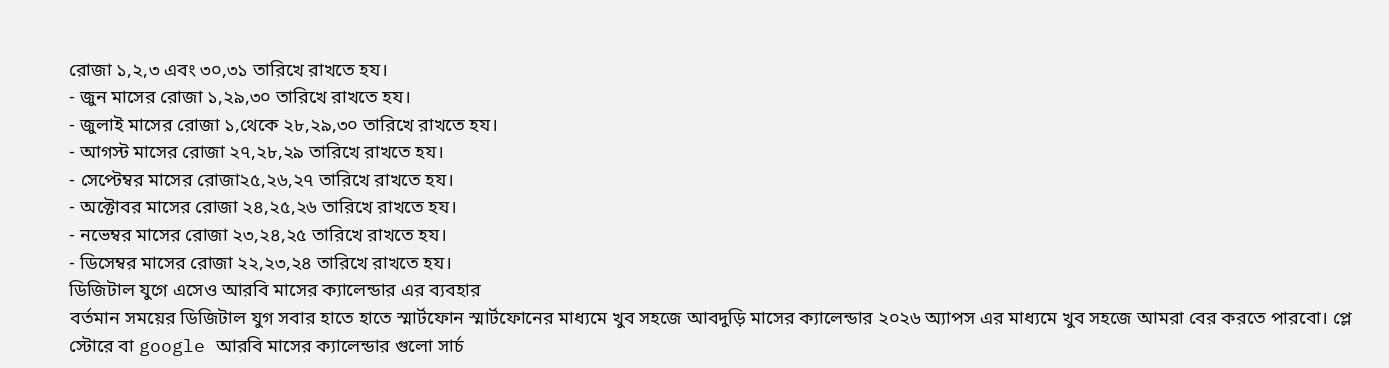রোজা ১,২,৩ এবং ৩০,৩১ তারিখে রাখতে হয।
- জুন মাসের রোজা ১,২৯,৩০ তারিখে রাখতে হয।
- জুলাই মাসের রোজা ১,থেকে ২৮,২৯,৩০ তারিখে রাখতে হয।
- আগস্ট মাসের রোজা ২৭,২৮,২৯ তারিখে রাখতে হয।
- সেপ্টেম্বর মাসের রোজা২৫,২৬,২৭ তারিখে রাখতে হয।
- অক্টোবর মাসের রোজা ২৪,২৫,২৬ তারিখে রাখতে হয।
- নভেম্বর মাসের রোজা ২৩,২৪,২৫ তারিখে রাখতে হয।
- ডিসেম্বর মাসের রোজা ২২,২৩,২৪ তারিখে রাখতে হয।
ডিজিটাল যুগে এসেও আরবি মাসের ক্যালেন্ডার এর ব্যবহার
বর্তমান সময়ের ডিজিটাল যুগ সবার হাতে হাতে স্মার্টফোন স্মার্টফোনের মাধ্যমে খুব সহজে আবদুড়ি মাসের ক্যালেন্ডার ২০২৬ অ্যাপস এর মাধ্যমে খুব সহজে আমরা বের করতে পারবো। প্লে স্টোরে বা google আরবি মাসের ক্যালেন্ডার গুলো সার্চ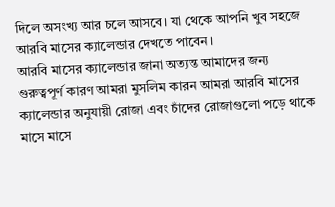দিলে অসংখ্য আর চলে আসবে। যা থেকে আপনি খুব সহজে আরবি মাসের ক্যালেন্ডার দেখতে পাবেন।
আরবি মাসের ক্যালেন্ডার জানা অত্যন্ত আমাদের জন্য গুরুত্বপূর্ণ কারণ আমরা মুসলিম কারন আমরা আরবি মাসের ক্যালেন্ডার অনুযায়ী রোজা এবং চাঁদের রোজাগুলো পড়ে থাকে মাসে মাসে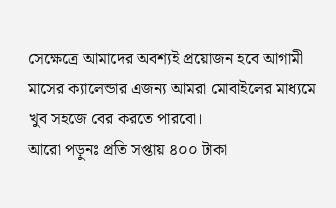সেক্ষেত্রে আমাদের অবশ্যই প্রয়োজন হবে আগামী মাসের ক্যালেন্ডার এজন্য আমরা মোবাইলের মাধ্যমে খুব সহজে বের করতে পারবো।
আরো পড়ুনঃ প্রতি সপ্তায় ৪০০ টাকা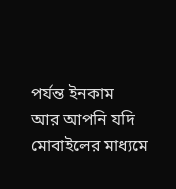পর্যন্ত ইনকাম
আর আপনি যদি মোবাইলের মাধ্যমে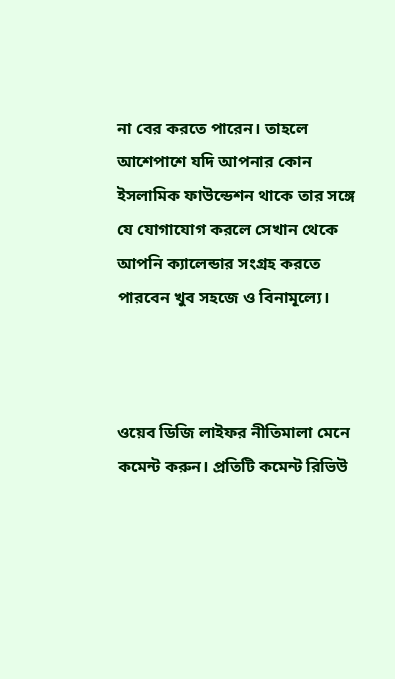না বের করতে পারেন। তাহলে আশেপাশে যদি আপনার কোন ইসলামিক ফাউন্ডেশন থাকে তার সঙ্গে যে যোগাযোগ করলে সেখান থেকে আপনি ক্যালেন্ডার সংগ্রহ করতে পারবেন খুব সহজে ও বিনামূল্যে।



ওয়েব ডিজি লাইফর নীতিমালা মেনে কমেন্ট করুন। প্রতিটি কমেন্ট রিভিউ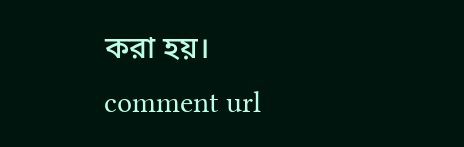করা হয়।
comment url